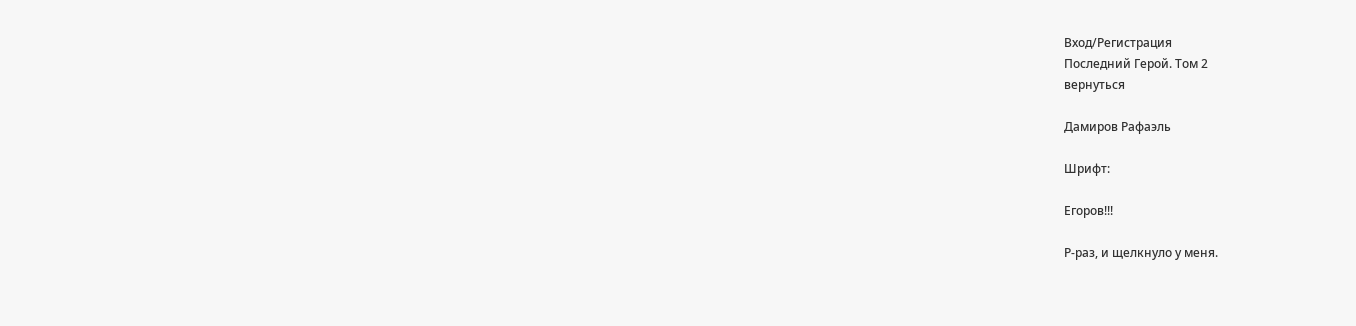Вход/Регистрация
Последний Герой. Том 2
вернуться

Дамиров Рафаэль

Шрифт:

Егоров!!!

Р-раз, и щелкнуло у меня.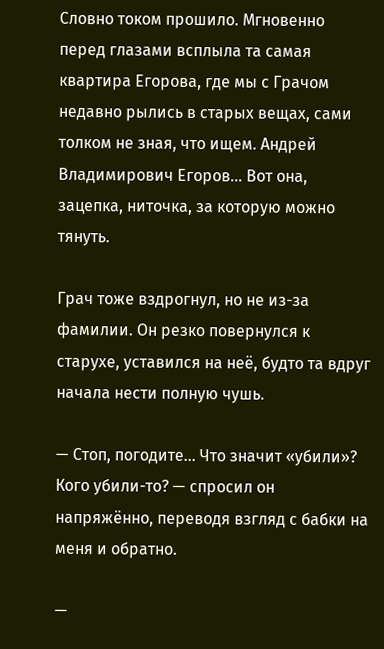Словно током прошило. Мгновенно перед глазами всплыла та самая квартира Егорова, где мы с Грачом недавно рылись в старых вещах, сами толком не зная, что ищем. Андрей Владимирович Егоров… Вот она, зацепка, ниточка, за которую можно тянуть.

Грач тоже вздрогнул, но не из-за фамилии. Он резко повернулся к старухе, уставился на неё, будто та вдруг начала нести полную чушь.

— Стоп, погодите… Что значит «убили»? Кого убили-то? — спросил он напряжённо, переводя взгляд с бабки на меня и обратно.

—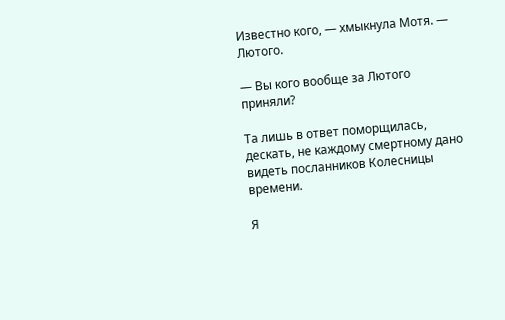Известно кого, — хмыкнула Мотя. — Лютого.

— Вы кого вообще за Лютого приняли?

Та лишь в ответ поморщилась, дескать, не каждому смертному дано видеть посланников Колесницы времени.

Я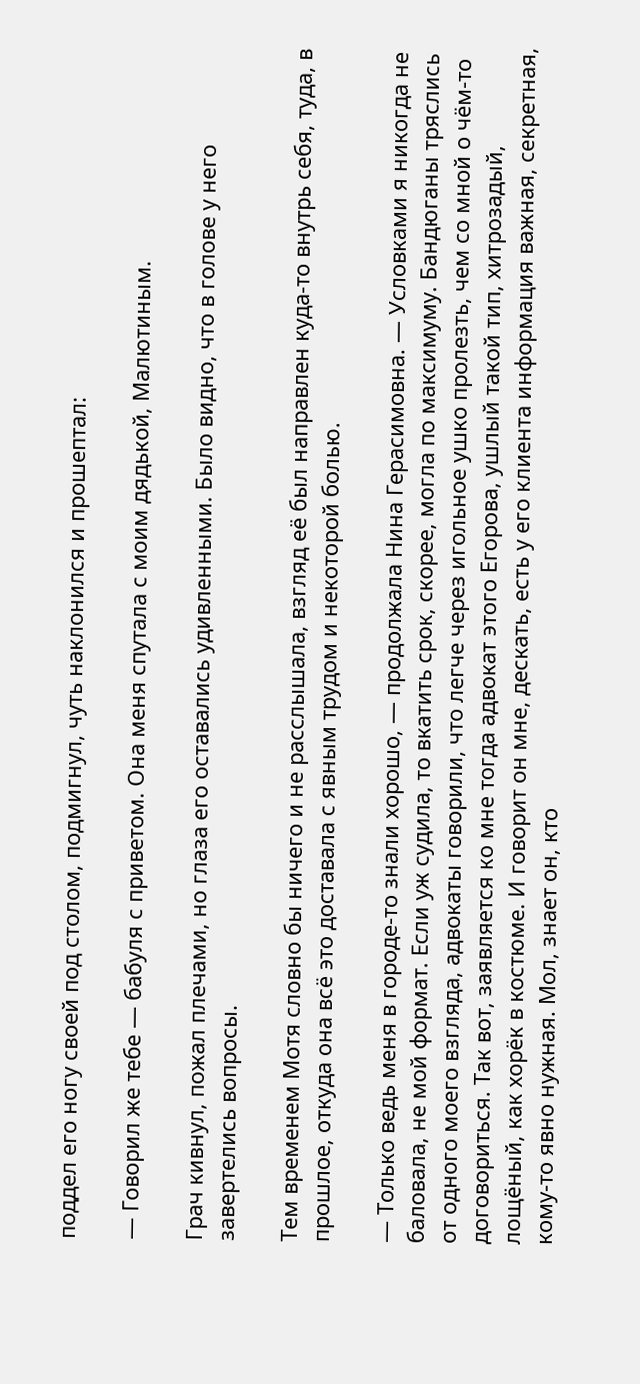поддел его ногу своей под столом, подмигнул, чуть наклонился и прошептал:

— Говорил же тебе — бабуля с приветом. Она меня спутала с моим дядькой, Малютиным.

Грач кивнул, пожал плечами, но глаза его оставались удивленными. Было видно, что в голове у него завертелись вопросы.

Тем временем Мотя словно бы ничего и не расслышала, взгляд её был направлен куда-то внутрь себя, туда, в прошлое, откуда она всё это доставала с явным трудом и некоторой болью.

— Только ведь меня в городе-то знали хорошо, — продолжала Нина Герасимовна. — Условками я никогда не баловала, не мой формат. Если уж судила, то вкатить срок, скорее, могла по максимуму. Бандюганы тряслись от одного моего взгляда, адвокаты говорили, что легче через игольное ушко пролезть, чем со мной о чём-то договориться. Так вот, заявляется ко мне тогда адвокат этого Егорова, ушлый такой тип, хитрозадый, лощёный, как хорёк в костюме. И говорит он мне, дескать, есть у его клиента информация важная, секретная, кому-то явно нужная. Мол, знает он, кто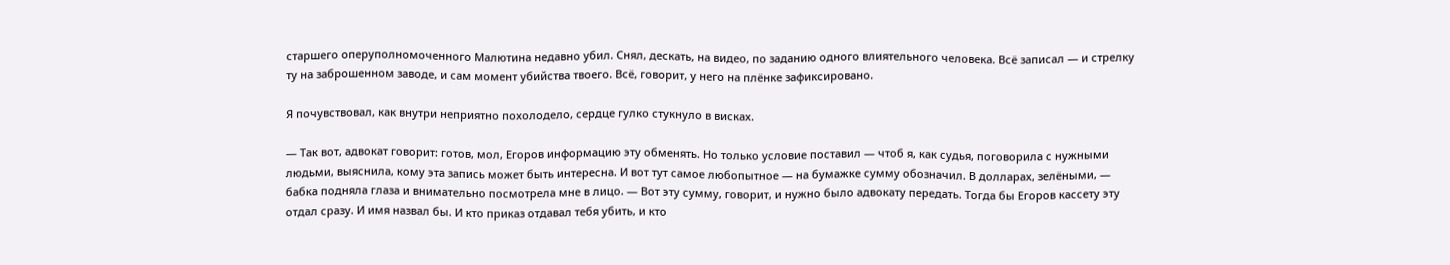старшего оперуполномоченного Малютина недавно убил. Снял, дескать, на видео, по заданию одного влиятельного человека. Всё записал — и стрелку ту на заброшенном заводе, и сам момент убийства твоего. Всё, говорит, у него на плёнке зафиксировано.

Я почувствовал, как внутри неприятно похолодело, сердце гулко стукнуло в висках.

— Так вот, адвокат говорит: готов, мол, Егоров информацию эту обменять. Но только условие поставил — чтоб я, как судья, поговорила с нужными людьми, выяснила, кому эта запись может быть интересна. И вот тут самое любопытное — на бумажке сумму обозначил. В долларах, зелёными, — бабка подняла глаза и внимательно посмотрела мне в лицо. — Вот эту сумму, говорит, и нужно было адвокату передать. Тогда бы Егоров кассету эту отдал сразу. И имя назвал бы. И кто приказ отдавал тебя убить, и кто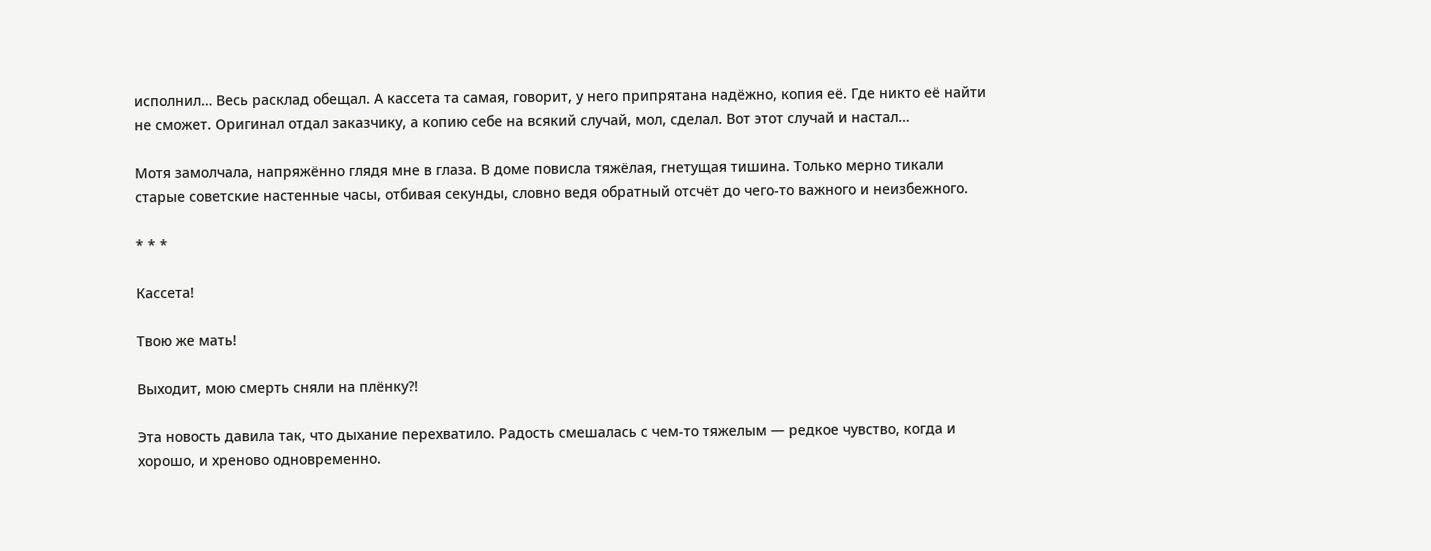исполнил… Весь расклад обещал. А кассета та самая, говорит, у него припрятана надёжно, копия её. Где никто её найти не сможет. Оригинал отдал заказчику, а копию себе на всякий случай, мол, сделал. Вот этот случай и настал…

Мотя замолчала, напряжённо глядя мне в глаза. В доме повисла тяжёлая, гнетущая тишина. Только мерно тикали старые советские настенные часы, отбивая секунды, словно ведя обратный отсчёт до чего-то важного и неизбежного.

* * *

Кассета!

Твою же мать!

Выходит, мою смерть сняли на плёнку?!

Эта новость давила так, что дыхание перехватило. Радость смешалась с чем-то тяжелым — редкое чувство, когда и хорошо, и хреново одновременно.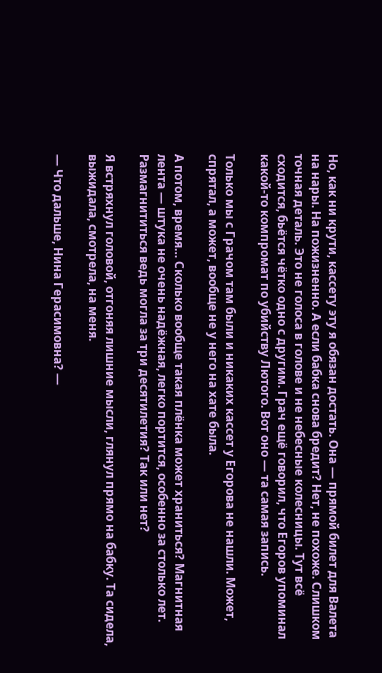Но, как ни крути, кассету эту я обязан достать. Она — прямой билет для Валета на нары. На пожизненно. А если бабка снова бредит? Нет, не похоже. Слишком точная деталь. Это не голоса в голове и не небесные колесницы. Тут всё сходится, бьётся чётко одно с другим. Грач ещё говорил, что Егоров упоминал какой-то компромат по убийству Лютого. Вот оно — та самая запись.

Только мы с Грачом там были и никаких кассет у Егорова не нашли. Может, спрятал, а может, вообще не у него на хате была.

А потом, время… Сколько вообще такая плёнка может храниться? Магнитная лента — штука не очень надёжная, легко портится, особенно за столько лет. Размагнититься ведь могла за три десятилетия? Так или нет?

Я встряхнул головой, отгоняя лишние мысли, глянул прямо на бабку. Та сидела, выжидала, смотрела, на меня.

— Что дальше, Нина Герасимовна? —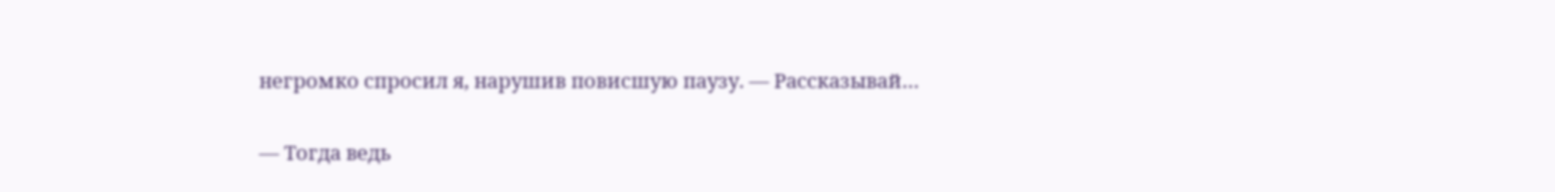негромко спросил я, нарушив повисшую паузу. — Рассказывай…

— Тогда ведь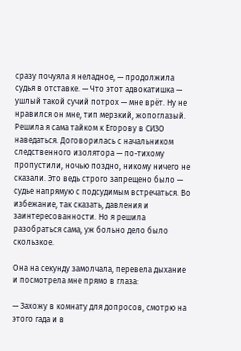сразу почуяла я неладное, — продолжила судья в отставке. — Что этот адвокатишка — ушлый такой сучий потрох — мне врёт. Ну не нравился он мне, тип мерзкий, жопоглазый. Решила я сама тайком к Егорову в СИЗО наведаться. Договорилась с начальником следственного изолятора — по-тихому пропустили, ночью поздно, никому ничего не сказали. Это ведь строго запрещено было — судье напрямую с подсудимым встречаться. Во избежание, так сказать, давления и заинтересованности. Но я решила разобраться сама, уж больно дело было скользкое.

Она на секунду замолчала, перевела дыхание и посмотрела мне прямо в глаза:

— Захожу в комнату для допросов, смотрю на этого гада и в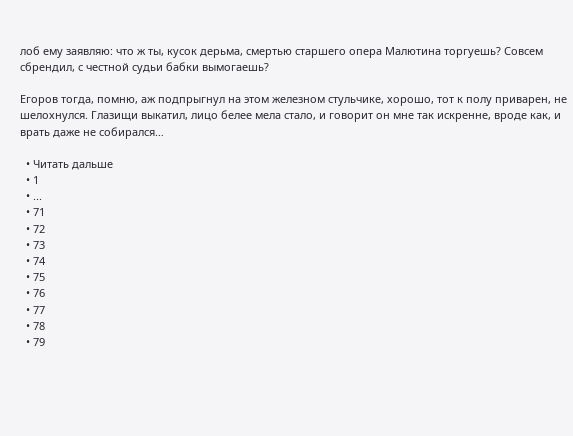лоб ему заявляю: что ж ты, кусок дерьма, смертью старшего опера Малютина торгуешь? Совсем сбрендил, с честной судьи бабки вымогаешь?

Егоров тогда, помню, аж подпрыгнул на этом железном стульчике, хорошо, тот к полу приварен, не шелохнулся. Глазищи выкатил, лицо белее мела стало, и говорит он мне так искренне, вроде как, и врать даже не собирался…

  • Читать дальше
  • 1
  • ...
  • 71
  • 72
  • 73
  • 74
  • 75
  • 76
  • 77
  • 78
  • 79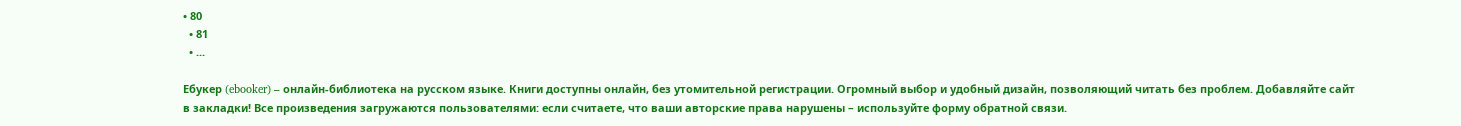• 80
  • 81
  • ...

Ебукер (ebooker) – онлайн-библиотека на русском языке. Книги доступны онлайн, без утомительной регистрации. Огромный выбор и удобный дизайн, позволяющий читать без проблем. Добавляйте сайт в закладки! Все произведения загружаются пользователями: если считаете, что ваши авторские права нарушены – используйте форму обратной связи.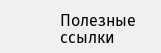Полезные ссылки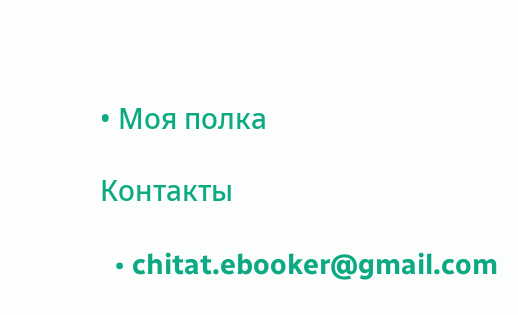• Моя полка

Контакты

  • chitat.ebooker@gmail.com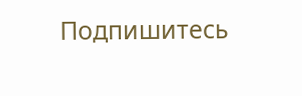Подпишитесь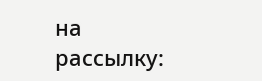на рассылку: